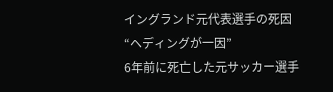イングランド元代表選手の死因“ヘディングが一因”
6年前に死亡した元サッカー選手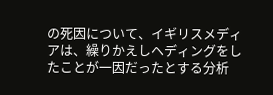の死因について、イギリスメディアは、繰りかえしヘディングをしたことが一因だったとする分析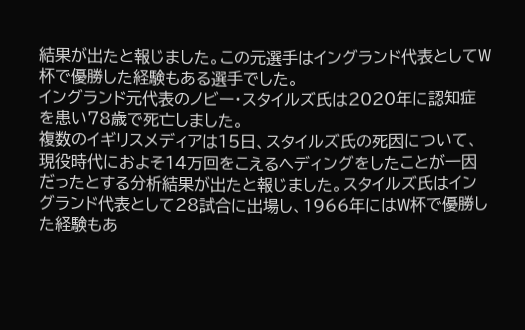結果が出たと報じました。この元選手はイングランド代表としてW杯で優勝した経験もある選手でした。
イングランド元代表のノビー・スタイルズ氏は2020年に認知症を患い78歳で死亡しました。
複数のイギリスメディアは15日、スタイルズ氏の死因について、現役時代におよそ14万回をこえるヘディングをしたことが一因だったとする分析結果が出たと報じました。スタイルズ氏はイングランド代表として28試合に出場し、1966年にはW杯で優勝した経験もあ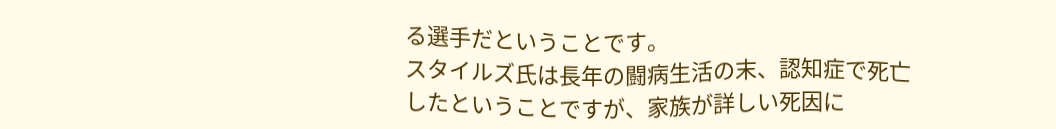る選手だということです。
スタイルズ氏は長年の闘病生活の末、認知症で死亡したということですが、家族が詳しい死因に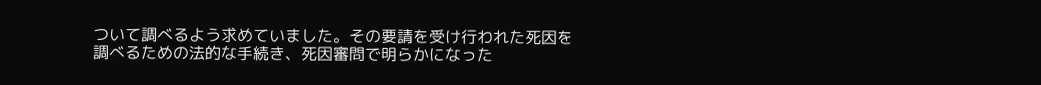ついて調べるよう求めていました。その要請を受け行われた死因を調べるための法的な手続き、死因審問で明らかになった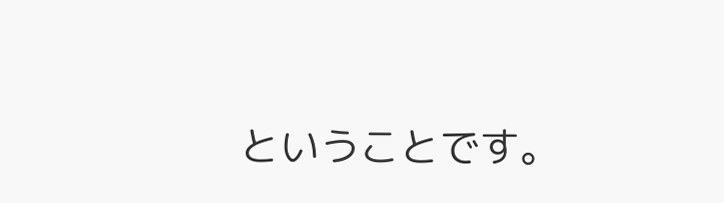ということです。